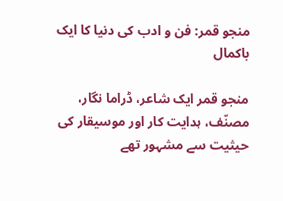منجو قمر: فن و ادب کی دنیا کا ایک باکمال

منجو قمر ایک شاعر، ڈراما نگار، مصنّف، ہدایت کار اور موسیقار کی حیثیت سے مشہور تھے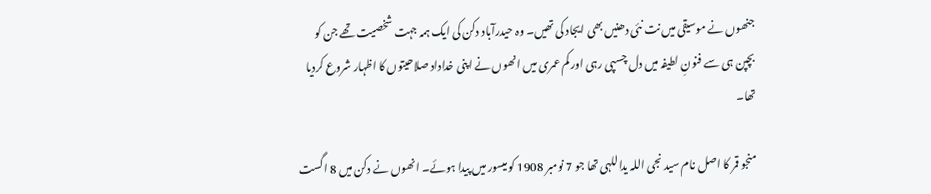جنھوں نے موسیقی میں نت نئی دھنیں بھی ایجاد کی تھیں۔ وہ حیدرآباد دکن کی ایک ہمہ جہت شخصیت تھے جن کو بچپن ہی سے فنونِ لطیفہ میں دل چسپی رہی اور کم عمری میں‌ انھوں نے اپنی خداداد صلاحیتوں کا اظہار شروع کردیا تھا۔

منجو قمر کا اصل نام سید نجی اللہ یداللہی تھا جو 7 نومبر 1908 کو میسور میں‌ پیدا ہوئے۔ انھوں نے دکن میں‌ 8 اگست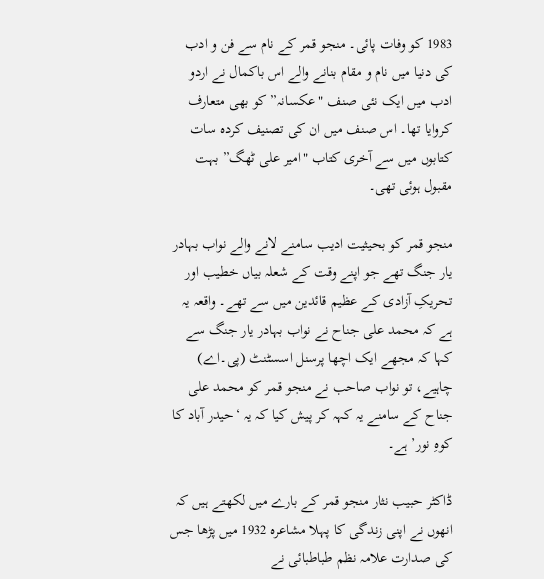1983 کو وفات پائی۔ منجو قمر کے نام سے فن و ادب کی دنیا میں نام و مقام بنانے والے اس باکمال نے اردو ادب میں ایک نئی صنف "عکسانہ” کو بھی متعارف کروایا تھا۔ اس صنف میں ان کی تصنیف کردہ سات کتابوں‌ میں سے آخری کتاب "امیر علی ٹھگ” بہت مقبول ہوئی تھی۔

منجو قمر کو بحیثیت ادیب سامنے لانے والے نواب بہادر یار جنگ تھے جو اپنے وقت کے شعلہ بیاں‌ خطیب اور تحریکِ آزادی کے عظیم قائدین میں سے تھے۔ واقعہ یہ ہے کہ محمد علی جناح نے نواب بہادر یار جنگ سے کہا کہ مجھے ایک اچھا پرسنل اسسٹنٹ (پی۔اے) چاہیے، تو نواب صاحب نے منجو قمر کو محمد علی جناح کے سامنے یہ کہہ کر پیش کیا کہ یہ ‘حیدر آباد کا کوہِ نور’ ہے۔

ڈاکٹر حبیب نثار منجو قمر کے بارے میں‌ لکھتے ہیں کہ انھوں نے اپنی زندگی کا پہلا مشاعرہ 1932 میں پڑھا جس کی صدارت علامہ نظم طباطبائی نے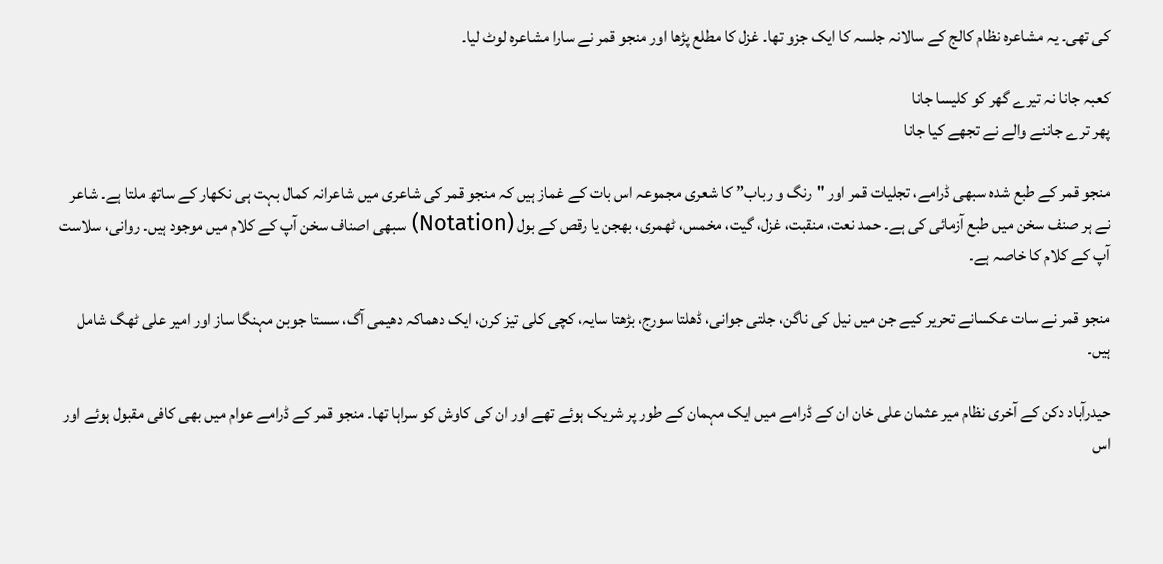کی تھی۔ یہ مشاعرہ نظام کالج کے سالانہ جلسہ کا ایک جزو تھا۔ غزل کا مطلع پڑھا اور منجو قمر نے سارا مشاعرہ لوٹ لیا۔

کعبہ جانا نہ تیرے گھر کو کلیسا جانا
پھر ترے جاننے والے نے تجھے کیا جانا

منجو قمر کے طبع شدہ سبھی ڈرامے، تجلیات قمر اور "رنگ و رباب” کا شعری مجموعہ اس بات کے غماز ہیں کہ منجو قمر کی شاعری میں شاعرانہ کمال بہت ہی نکھار کے ساتھ ملتا ہے۔ شاعر نے ہر صنف سخن میں طبع آزمائی کی ہے۔ حمد نعت، منقبت، غزل، گیت، مخمس، ٹھمری، بھجن یا رقص کے بول (Notation) سبھی اصناف سخن آپ کے کلام میں موجود ہیں۔ روانی، سلاست آپ کے کلام کا خاصہ ہے۔

منجو قمر نے سات عکسانے تحریر کیے جن میں نیل کی ناگن، جلتی جوانی، ڈھلتا سورج، بڑھتا سایہ، کچی کلی تیز کرن، ایک دھماکہ دھیمی آگ، سستا جوبن مہنگا ساز اور امیر علی ٹھگ شامل ہیں۔

حیدرآباد دکن کے آخری نظام میر عثمان علی خان ان کے ڈرامے میں ایک مہمان کے طور پر شریک ہوئے تھے اور ان کی کاوش کو سراہا تھا۔ منجو قمر کے ڈرامے عوام میں بھی کافی مقبول ہوئے اور اس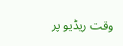وقت ریڈیو پر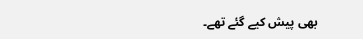بھی پیش کیے گئے تھے۔